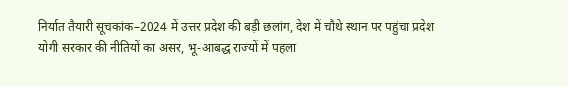निर्यात तैयारी सूचकांक–2024 में उत्तर प्रदेश की बड़ी छलांग, देश में चौथे स्थान पर पहुंचा प्रदेश
योगी सरकार की नीतियों का असर, भू-आबद्ध राज्यों में पहला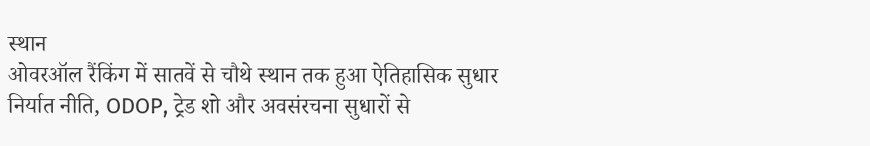स्थान
ओवरऑल रैंकिंग में सातवें से चौथे स्थान तक हुआ ऐतिहासिक सुधार
निर्यात नीति, ODOP, ट्रेड शो और अवसंरचना सुधारों से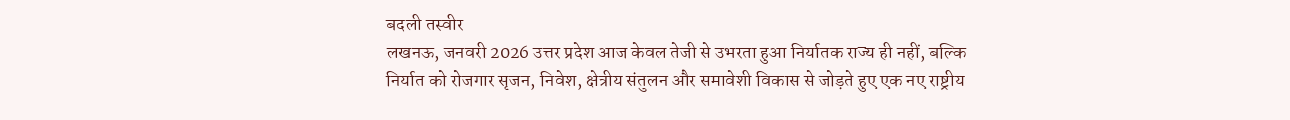बदली तस्वीर
लखनऊ, जनवरी 2026 उत्तर प्रदेश आज केवल तेजी से उभरता हुआ निर्यातक राज्य ही नहीं, बल्कि निर्यात को रोजगार सृजन, निवेश, क्षेत्रीय संतुलन और समावेशी विकास से जोड़ते हुए एक नए राष्ट्रीय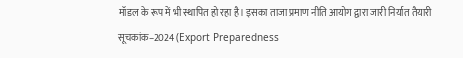मॉडल के रूप में भी स्थापित हो रहा है। इसका ताजा प्रमाण नीति आयोग द्वारा जारी निर्यात तैयारी सूचकांक–2024 (Export Preparedness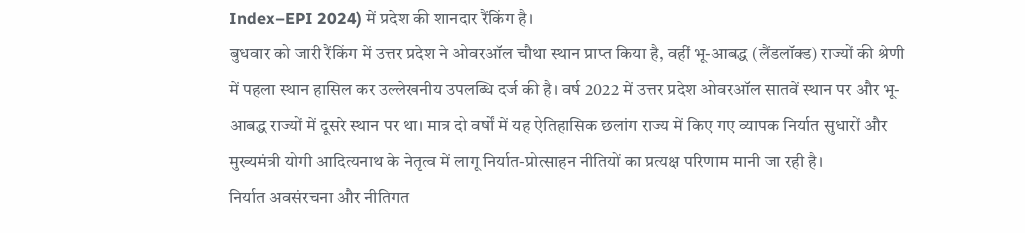Index–EPI 2024) में प्रदेश की शानदार रैंकिंग है।
बुधवार को जारी रैंकिंग में उत्तर प्रदेश ने ओवरऑल चौथा स्थान प्राप्त किया है, वहीं भू-आबद्ध (लैंडलॉक्ड) राज्यों की श्रेणी में पहला स्थान हासिल कर उल्लेखनीय उपलब्धि दर्ज की है। वर्ष 2022 में उत्तर प्रदेश ओवरऑल सातवें स्थान पर और भू-आबद्ध राज्यों में दूसरे स्थान पर था। मात्र दो वर्षों में यह ऐतिहासिक छलांग राज्य में किए गए व्यापक निर्यात सुधारों और मुख्यमंत्री योगी आदित्यनाथ के नेतृत्व में लागू निर्यात-प्रोत्साहन नीतियों का प्रत्यक्ष परिणाम मानी जा रही है।
निर्यात अवसंरचना और नीतिगत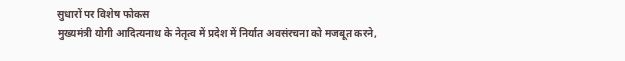सुधारों पर विशेष फोकस
मुख्यमंत्री योगी आदित्यनाथ के नेतृत्व में प्रदेश में निर्यात अवसंरचना को मजबूत करने,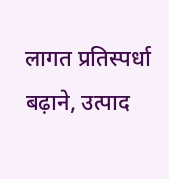लागत प्रतिस्पर्धा बढ़ाने, उत्पाद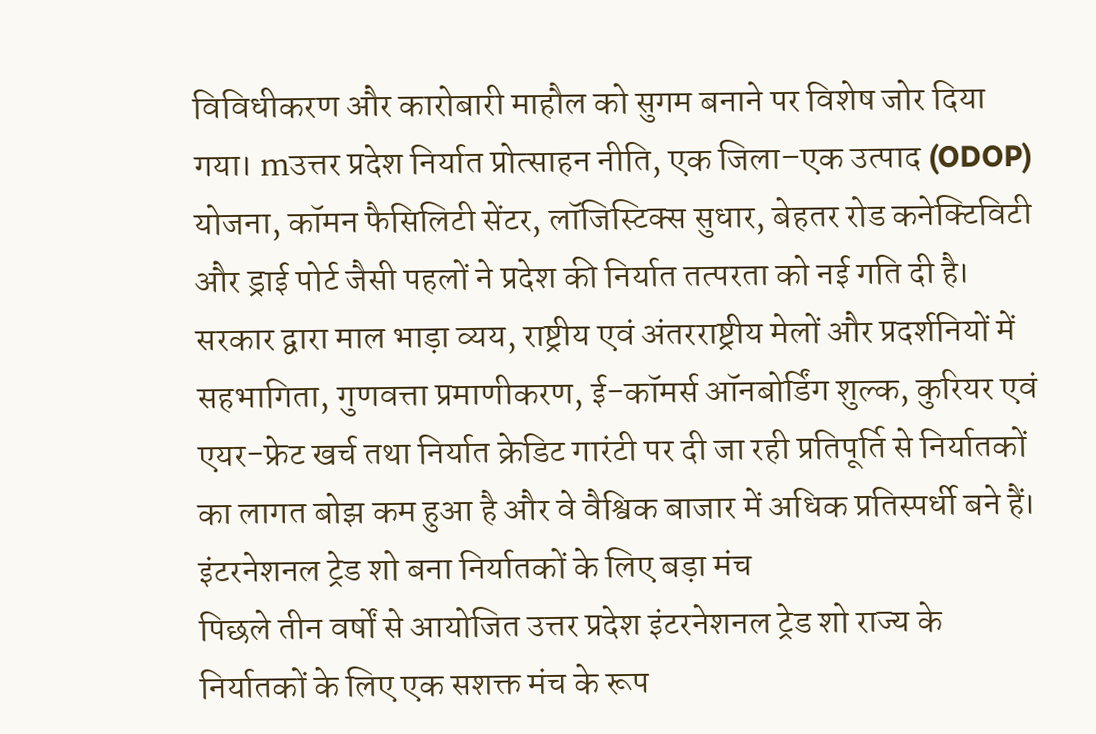विविधीकरण और कारोबारी माहौल को सुगम बनाने पर विशेष जोर दिया गया। mउत्तर प्रदेश निर्यात प्रोत्साहन नीति, एक जिला–एक उत्पाद (ODOP) योजना, कॉमन फैसिलिटी सेंटर, लॉजिस्टिक्स सुधार, बेहतर रोड कनेक्टिविटी और ड्राई पोर्ट जैसी पहलों ने प्रदेश की निर्यात तत्परता को नई गति दी है।
सरकार द्वारा माल भाड़ा व्यय, राष्ट्रीय एवं अंतरराष्ट्रीय मेलों और प्रदर्शनियों में सहभागिता, गुणवत्ता प्रमाणीकरण, ई-कॉमर्स ऑनबोर्डिंग शुल्क, कुरियर एवं एयर-फ्रेट खर्च तथा निर्यात क्रेडिट गारंटी पर दी जा रही प्रतिपूर्ति से निर्यातकों का लागत बोझ कम हुआ है और वे वैश्विक बाजार में अधिक प्रतिस्पर्धी बने हैं।
इंटरनेशनल ट्रेड शो बना निर्यातकों के लिए बड़ा मंच
पिछले तीन वर्षों से आयोजित उत्तर प्रदेश इंटरनेशनल ट्रेड शो राज्य के निर्यातकों के लिए एक सशक्त मंच के रूप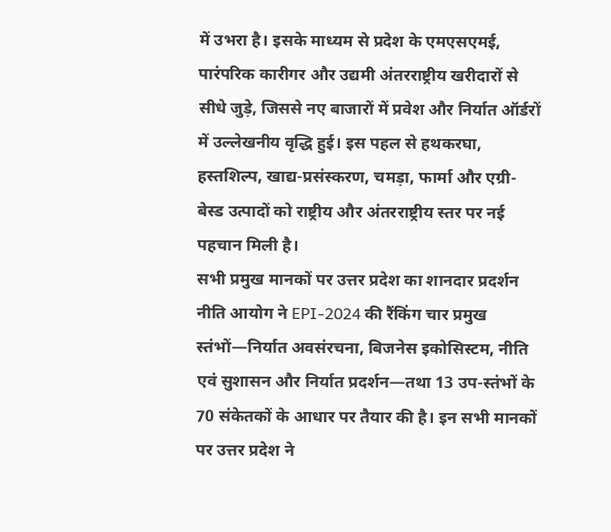में उभरा है। इसके माध्यम से प्रदेश के एमएसएमई, पारंपरिक कारीगर और उद्यमी अंतरराष्ट्रीय खरीदारों से सीधे जुड़े, जिससे नए बाजारों में प्रवेश और निर्यात ऑर्डरों में उल्लेखनीय वृद्धि हुई। इस पहल से हथकरघा, हस्तशिल्प, खाद्य-प्रसंस्करण, चमड़ा, फार्मा और एग्री-बेस्ड उत्पादों को राष्ट्रीय और अंतरराष्ट्रीय स्तर पर नई पहचान मिली है।
सभी प्रमुख मानकों पर उत्तर प्रदेश का शानदार प्रदर्शन
नीति आयोग ने EPI-2024 की रैंकिंग चार प्रमुख स्तंभों—निर्यात अवसंरचना, बिजनेस इकोसिस्टम, नीति एवं सुशासन और निर्यात प्रदर्शन—तथा 13 उप-स्तंभों के 70 संकेतकों के आधार पर तैयार की है। इन सभी मानकों पर उत्तर प्रदेश ने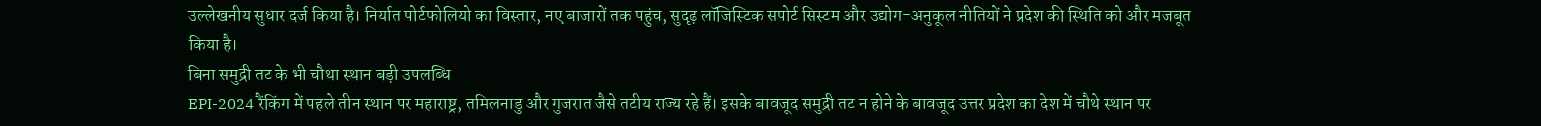उल्लेखनीय सुधार दर्ज किया है। निर्यात पोर्टफोलियो का विस्तार, नए बाजारों तक पहुंच, सुदृढ़ लॉजिस्टिक सपोर्ट सिस्टम और उद्योग-अनुकूल नीतियों ने प्रदेश की स्थिति को और मजबूत किया है।
बिना समुद्री तट के भी चौथा स्थान बड़ी उपलब्धि
EPI-2024 रैंकिंग में पहले तीन स्थान पर महाराष्ट्र, तमिलनाडु और गुजरात जैसे तटीय राज्य रहे हैं। इसके बावजूद समुद्री तट न होने के बावजूद उत्तर प्रदेश का देश में चौथे स्थान पर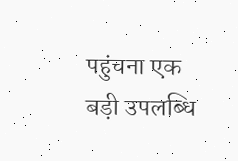पहुंचना एक बड़ी उपलब्धि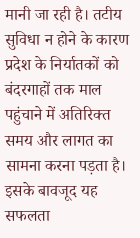मानी जा रही है। तटीय सुविधा न होने के कारण प्रदेश के निर्यातकों को बंदरगाहों तक माल पहुंचाने में अतिरिक्त समय और लागत का सामना करना पड़ता है। इसके बावजूद यह सफलता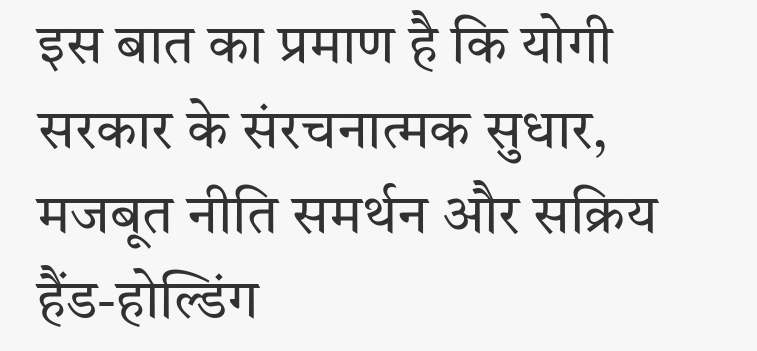इस बात का प्रमाण है कि योगी सरकार के संरचनात्मक सुधार, मजबूत नीति समर्थन और सक्रिय हैंड-होल्डिंग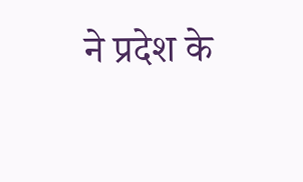ने प्रदेश के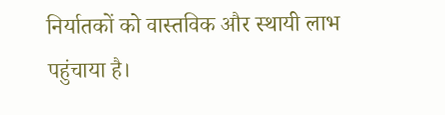निर्यातकों को वास्तविक और स्थायी लाभ पहुंचाया है।